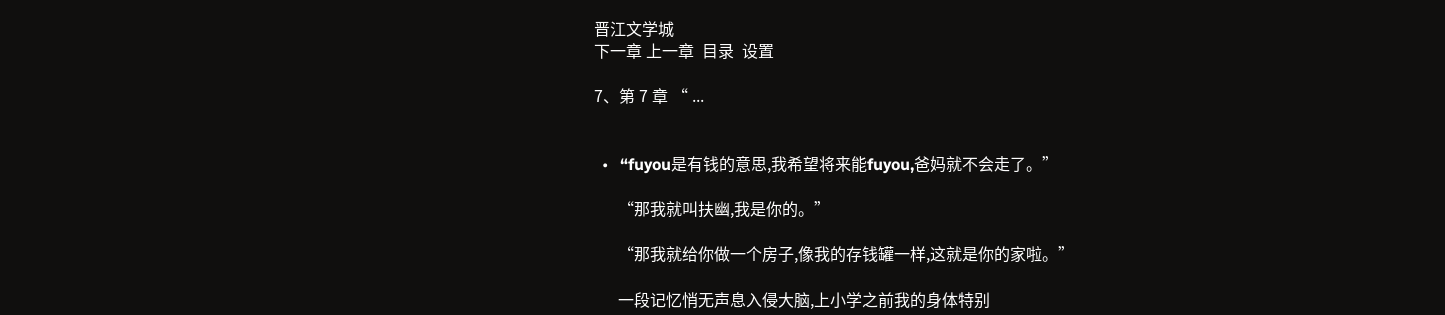晋江文学城
下一章 上一章  目录  设置

7、第 7 章 “ ...


  •   “fuyou是有钱的意思,我希望将来能fuyou,爸妈就不会走了。”

      “那我就叫扶幽,我是你的。”

      “那我就给你做一个房子,像我的存钱罐一样,这就是你的家啦。”

      一段记忆悄无声息入侵大脑,上小学之前我的身体特别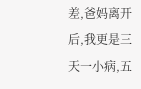差,爸妈离开后,我更是三天一小病,五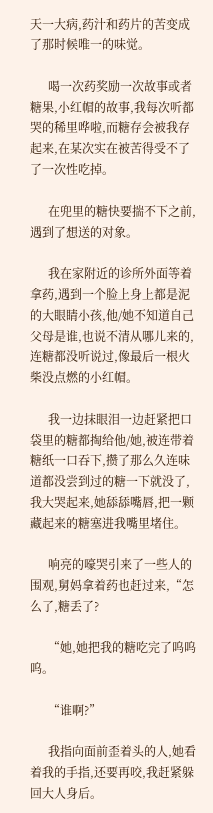天一大病,药汁和药片的苦变成了那时候唯一的味觉。

      喝一次药奖励一次故事或者糖果,小红帽的故事,我每次听都哭的稀里哗啦,而糖存会被我存起来,在某次实在被苦得受不了了一次性吃掉。

      在兜里的糖快要揣不下之前,遇到了想送的对象。

      我在家附近的诊所外面等着拿药,遇到一个脸上身上都是泥的大眼睛小孩,他/她不知道自己父母是谁,也说不清从哪儿来的,连糖都没听说过,像最后一根火柴没点燃的小红帽。

      我一边抹眼泪一边赶紧把口袋里的糖都掏给他/她,被连带着糖纸一口吞下,攒了那么久连味道都没尝到过的糖一下就没了,我大哭起来,她舔舔嘴唇,把一颗藏起来的糖塞进我嘴里堵住。

      响亮的嚎哭引来了一些人的围观,舅妈拿着药也赶过来,“怎么了,糖丢了?

      “她,她把我的糖吃完了呜呜呜。

      “谁啊?”

      我指向面前歪着头的人,她看着我的手指,还要再咬,我赶紧躲回大人身后。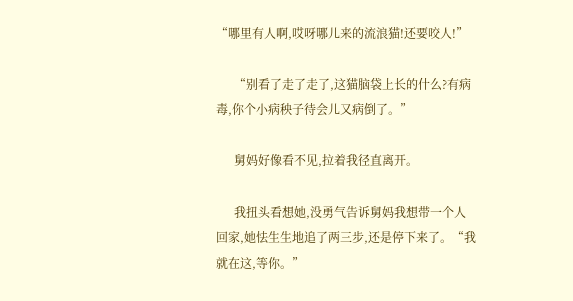“哪里有人啊,哎呀哪儿来的流浪猫!还要咬人!”

      “别看了走了走了,这猫脑袋上长的什么?有病毒,你个小病秧子待会儿又病倒了。”

      舅妈好像看不见,拉着我径直离开。

      我扭头看想她,没勇气告诉舅妈我想带一个人回家,她怯生生地追了两三步,还是停下来了。“我就在这,等你。”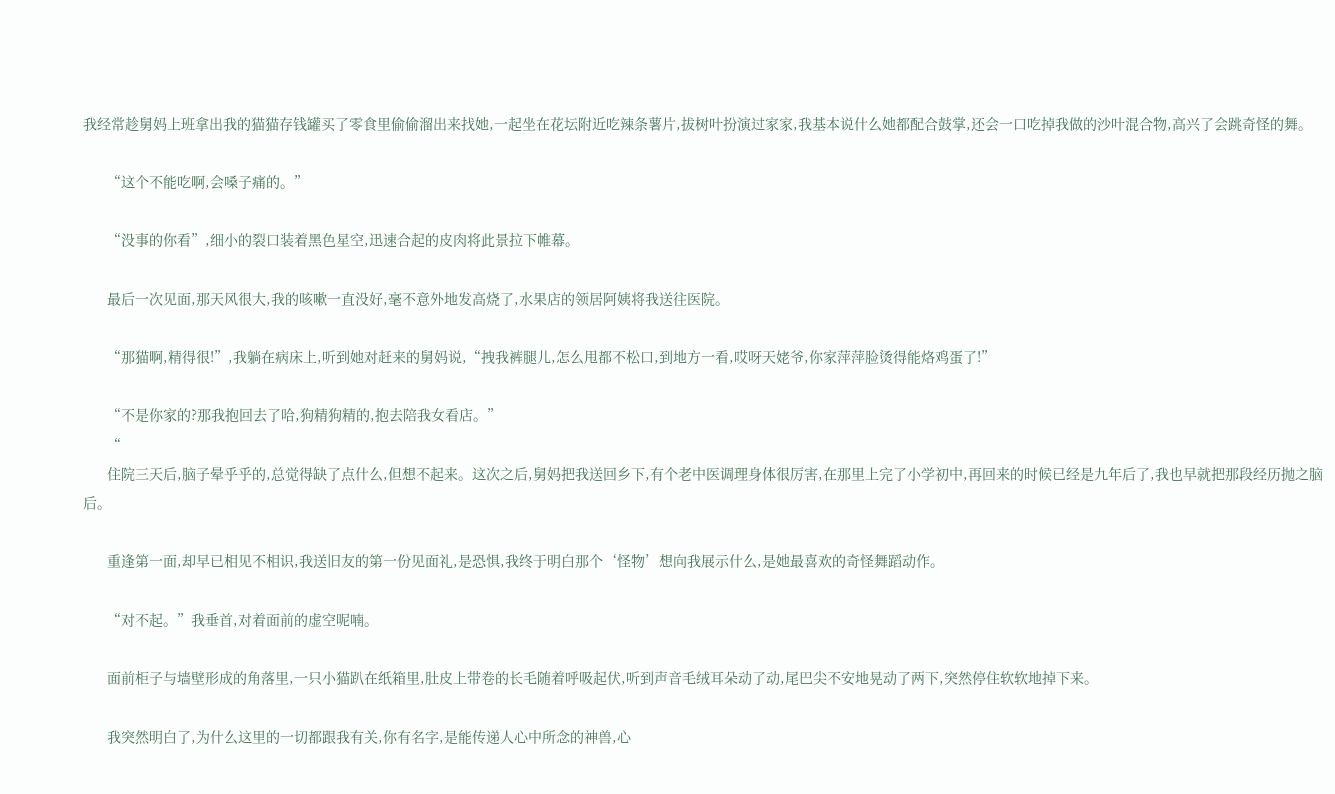我经常趁舅妈上班拿出我的猫猫存钱罐买了零食里偷偷溜出来找她,一起坐在花坛附近吃辣条薯片,拔树叶扮演过家家,我基本说什么她都配合鼓掌,还会一口吃掉我做的沙叶混合物,高兴了会跳奇怪的舞。

      “这个不能吃啊,会嗓子痛的。”

      “没事的你看”,细小的裂口装着黑色星空,迅速合起的皮肉将此景拉下帷幕。

      最后一次见面,那天风很大,我的咳嗽一直没好,毫不意外地发高烧了,水果店的领居阿姨将我送往医院。

      “那猫啊,精得很!”,我躺在病床上,听到她对赶来的舅妈说,“拽我裤腿儿,怎么甩都不松口,到地方一看,哎呀天姥爷,你家萍萍脸烫得能烙鸡蛋了!”

      “不是你家的?那我抱回去了哈,狗精狗精的,抱去陪我女看店。”
      “
      住院三天后,脑子晕乎乎的,总觉得缺了点什么,但想不起来。这次之后,舅妈把我送回乡下,有个老中医调理身体很厉害,在那里上完了小学初中,再回来的时候已经是九年后了,我也早就把那段经历抛之脑后。

      重逢第一面,却早已相见不相识,我送旧友的第一份见面礼,是恐惧,我终于明白那个‘怪物’想向我展示什么,是她最喜欢的奇怪舞蹈动作。

      “对不起。”我垂首,对着面前的虚空呢喃。

      面前柜子与墙壁形成的角落里,一只小猫趴在纸箱里,肚皮上带卷的长毛随着呼吸起伏,听到声音毛绒耳朵动了动,尾巴尖不安地晃动了两下,突然停住软软地掉下来。

      我突然明白了,为什么这里的一切都跟我有关,你有名字,是能传递人心中所念的神兽,心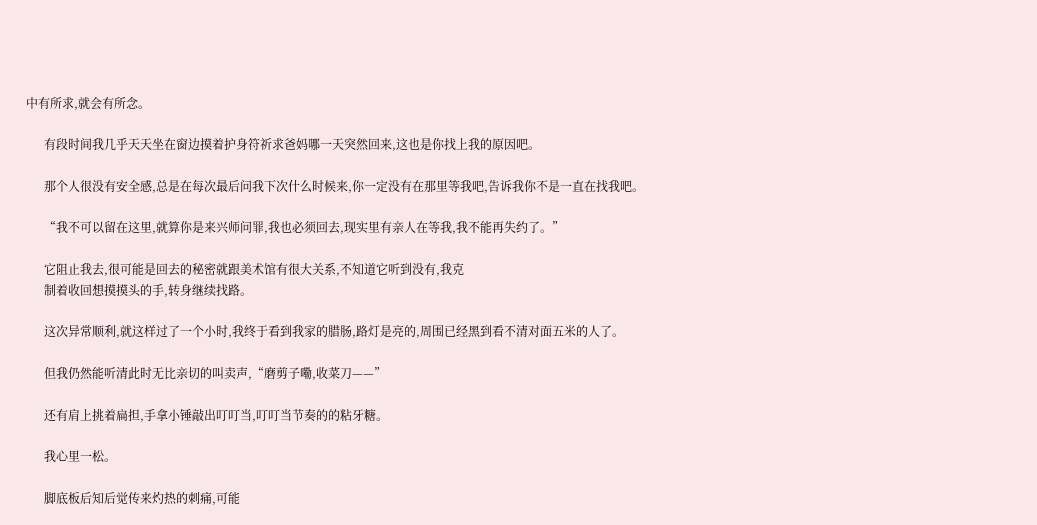中有所求,就会有所念。

      有段时间我几乎天天坐在窗边摸着护身符祈求爸妈哪一天突然回来,这也是你找上我的原因吧。

      那个人很没有安全感,总是在每次最后问我下次什么时候来,你一定没有在那里等我吧,告诉我你不是一直在找我吧。

      “我不可以留在这里,就算你是来兴师问罪,我也必须回去,现实里有亲人在等我,我不能再失约了。”

      它阻止我去,很可能是回去的秘密就跟美术馆有很大关系,不知道它听到没有,我克
      制着收回想摸摸头的手,转身继续找路。

      这次异常顺利,就这样过了一个小时,我终于看到我家的腊肠,路灯是亮的,周围已经黑到看不清对面五米的人了。

      但我仍然能听清此时无比亲切的叫卖声,“磨剪子嘞,收菜刀——”

      还有肩上挑着扁担,手拿小锤敲出叮叮当,叮叮当节奏的的粘牙糖。

      我心里一松。

      脚底板后知后觉传来灼热的刺痛,可能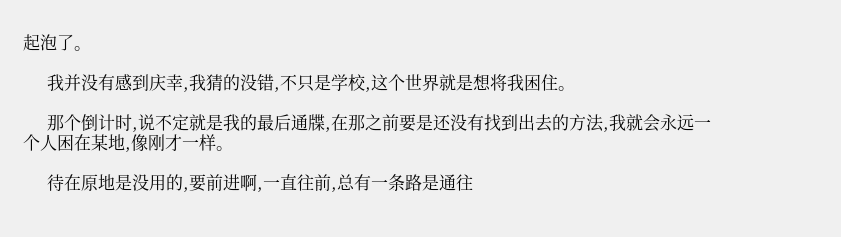起泡了。

      我并没有感到庆幸,我猜的没错,不只是学校,这个世界就是想将我困住。

      那个倒计时,说不定就是我的最后通牒,在那之前要是还没有找到出去的方法,我就会永远一个人困在某地,像刚才一样。

      待在原地是没用的,要前进啊,一直往前,总有一条路是通往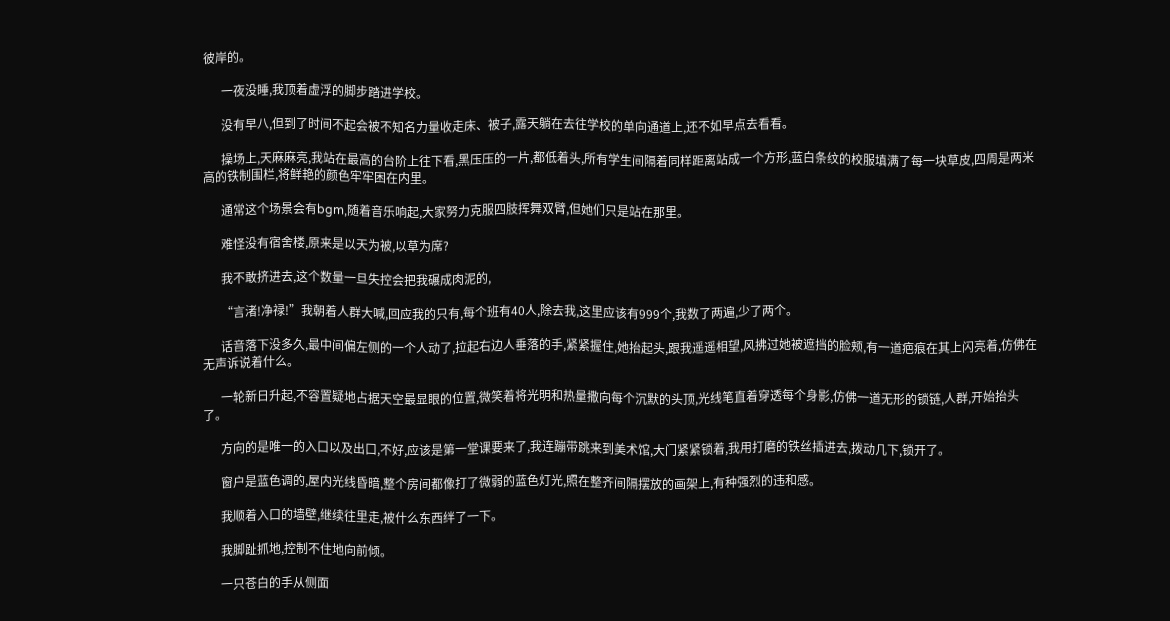彼岸的。

      一夜没睡,我顶着虚浮的脚步踏进学校。

      没有早八,但到了时间不起会被不知名力量收走床、被子,露天躺在去往学校的单向通道上,还不如早点去看看。

      操场上,天麻麻亮,我站在最高的台阶上往下看,黑压压的一片,都低着头,所有学生间隔着同样距离站成一个方形,蓝白条纹的校服填满了每一块草皮,四周是两米高的铁制围栏,将鲜艳的颜色牢牢困在内里。

      通常这个场景会有bgm,随着音乐响起,大家努力克服四肢挥舞双臂,但她们只是站在那里。

      难怪没有宿舍楼,原来是以天为被,以草为席?

      我不敢挤进去,这个数量一旦失控会把我碾成肉泥的,

      “言渚!净禄!”我朝着人群大喊,回应我的只有,每个班有40人,除去我,这里应该有999个,我数了两遍,少了两个。

      话音落下没多久,最中间偏左侧的一个人动了,拉起右边人垂落的手,紧紧握住,她抬起头,跟我遥遥相望,风拂过她被遮挡的脸颊,有一道疤痕在其上闪亮着,仿佛在无声诉说着什么。

      一轮新日升起,不容置疑地占据天空最显眼的位置,微笑着将光明和热量撒向每个沉默的头顶,光线笔直着穿透每个身影,仿佛一道无形的锁链,人群,开始抬头了。

      方向的是唯一的入口以及出口,不好,应该是第一堂课要来了,我连蹦带跳来到美术馆,大门紧紧锁着,我用打磨的铁丝插进去,拨动几下,锁开了。

      窗户是蓝色调的,屋内光线昏暗,整个房间都像打了微弱的蓝色灯光,照在整齐间隔摆放的画架上,有种强烈的违和感。

      我顺着入口的墙壁,继续往里走,被什么东西绊了一下。

      我脚趾抓地,控制不住地向前倾。

      一只苍白的手从侧面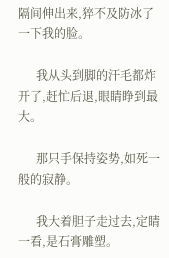隔间伸出来,猝不及防冰了一下我的脸。

      我从头到脚的汗毛都炸开了,赶忙后退,眼睛睁到最大。

      那只手保持姿势,如死一般的寂静。

      我大着胆子走过去,定睛一看,是石膏雕塑。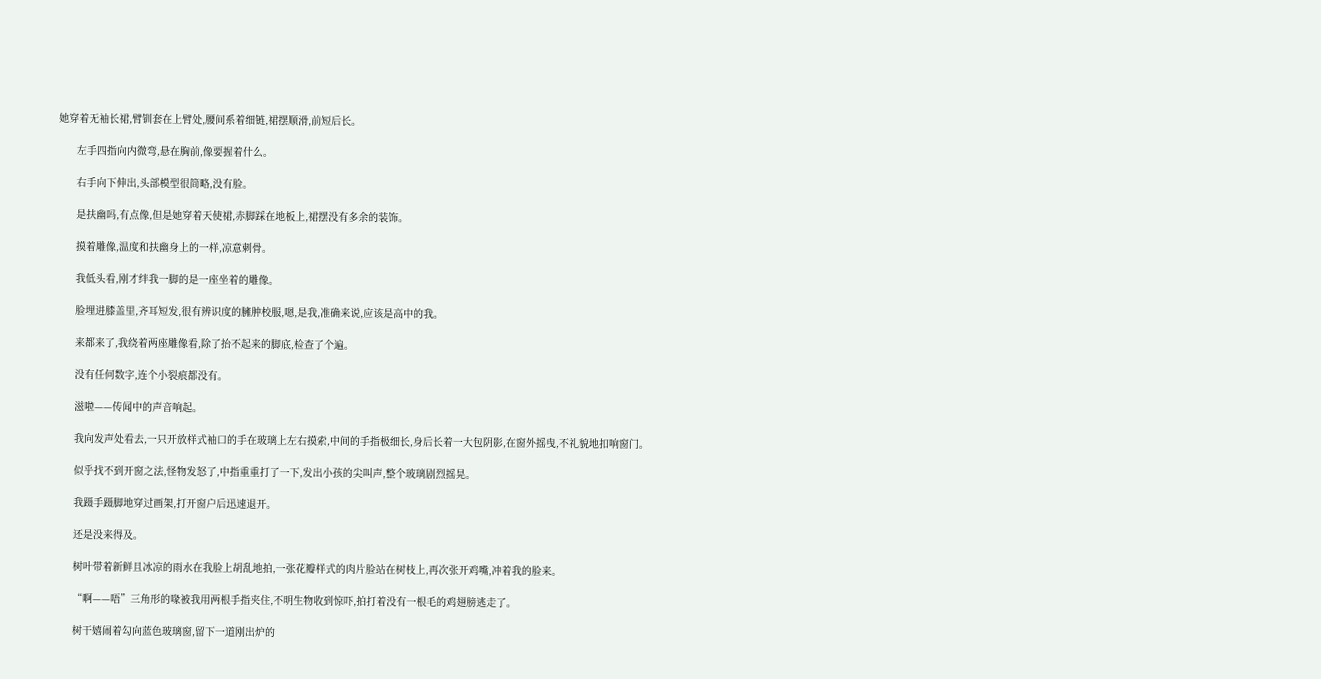她穿着无袖长裙,臂钏套在上臂处,腰间系着细链,裙摆顺滑,前短后长。

      左手四指向内微弯,悬在胸前,像要握着什么。

      右手向下伸出,头部模型很简略,没有脸。

      是扶幽吗,有点像,但是她穿着天使裙,赤脚踩在地板上,裙摆没有多余的装饰。

      摸着雕像,温度和扶幽身上的一样,凉意刺骨。

      我低头看,刚才绊我一脚的是一座坐着的雕像。

      脸埋进膝盖里,齐耳短发,很有辨识度的臃肿校服,嗯,是我,准确来说,应该是高中的我。

      来都来了,我绕着两座雕像看,除了抬不起来的脚底,检查了个遍。

      没有任何数字,连个小裂痕都没有。

      滋啦——传闻中的声音响起。

      我向发声处看去,一只开放样式袖口的手在玻璃上左右摸索,中间的手指极细长,身后长着一大包阴影,在窗外摇曳,不礼貌地扣响窗门。

      似乎找不到开窗之法,怪物发怒了,中指重重打了一下,发出小孩的尖叫声,整个玻璃剧烈摇晃。

      我蹑手蹑脚地穿过画架,打开窗户后迅速退开。

      还是没来得及。

      树叶带着新鲜且冰凉的雨水在我脸上胡乱地拍,一张花瓣样式的肉片脸站在树枝上,再次张开鸡嘴,冲着我的脸来。

      “啊——唔”三角形的喙被我用两根手指夹住,不明生物收到惊吓,拍打着没有一根毛的鸡翅膀逃走了。

      树干嬉闹着勾向蓝色玻璃窗,留下一道刚出炉的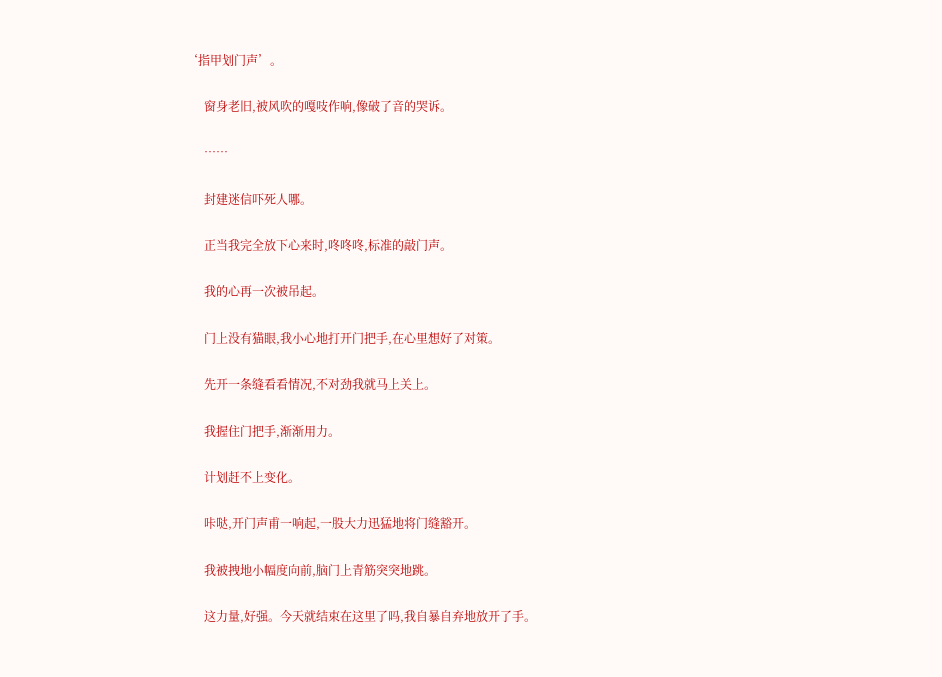‘指甲划门声’。

      窗身老旧,被风吹的嘎吱作响,像破了音的哭诉。

      ……

      封建迷信吓死人哪。

      正当我完全放下心来时,咚咚咚,标准的敲门声。

      我的心再一次被吊起。

      门上没有猫眼,我小心地打开门把手,在心里想好了对策。

      先开一条缝看看情况,不对劲我就马上关上。

      我握住门把手,渐渐用力。

      计划赶不上变化。

      咔哒,开门声甫一响起,一股大力迅猛地将门缝豁开。

      我被拽地小幅度向前,脑门上青筋突突地跳。

      这力量,好强。今天就结束在这里了吗,我自暴自弃地放开了手。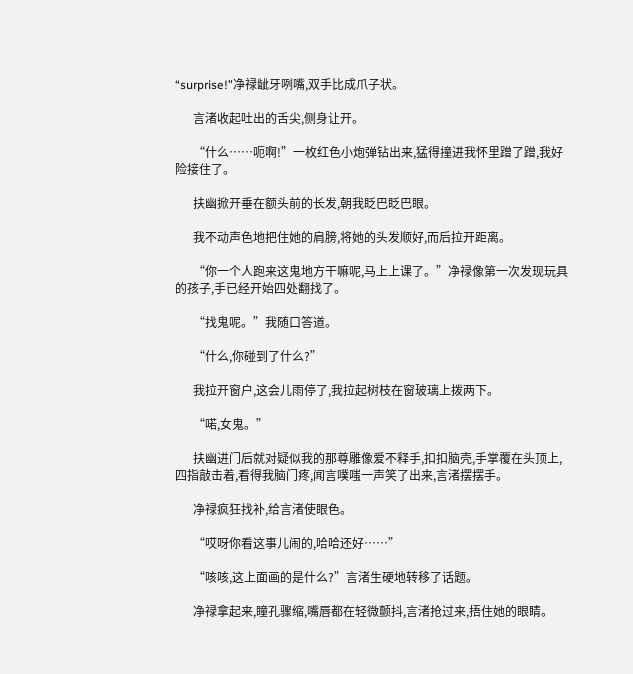“surprise!”净禄龇牙咧嘴,双手比成爪子状。

      言渚收起吐出的舌尖,侧身让开。

      “什么……呃啊!”一枚红色小炮弹钻出来,猛得撞进我怀里蹭了蹭,我好险接住了。

      扶幽掀开垂在额头前的长发,朝我眨巴眨巴眼。

      我不动声色地把住她的肩膀,将她的头发顺好,而后拉开距离。

      “你一个人跑来这鬼地方干嘛呢,马上上课了。”净禄像第一次发现玩具的孩子,手已经开始四处翻找了。

      “找鬼呢。”我随口答道。

      “什么,你碰到了什么?”

      我拉开窗户,这会儿雨停了,我拉起树枝在窗玻璃上拨两下。

      “喏,女鬼。”

      扶幽进门后就对疑似我的那尊雕像爱不释手,扣扣脑壳,手掌覆在头顶上,四指敲击着,看得我脑门疼,闻言噗嗤一声笑了出来,言渚摆摆手。

      净禄疯狂找补,给言渚使眼色。

      “哎呀你看这事儿闹的,哈哈还好……”

      “咳咳,这上面画的是什么?”言渚生硬地转移了话题。

      净禄拿起来,瞳孔骤缩,嘴唇都在轻微颤抖,言渚抢过来,捂住她的眼睛。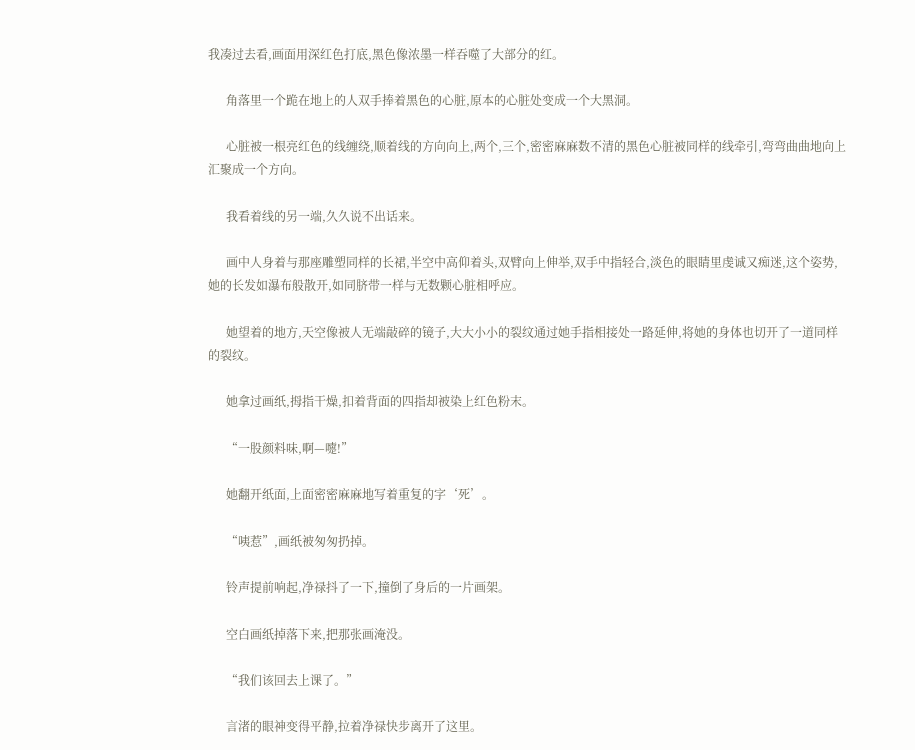我凑过去看,画面用深红色打底,黑色像浓墨一样吞噬了大部分的红。

      角落里一个跪在地上的人双手捧着黑色的心脏,原本的心脏处变成一个大黑洞。

      心脏被一根亮红色的线缠绕,顺着线的方向向上,两个,三个,密密麻麻数不清的黑色心脏被同样的线牵引,弯弯曲曲地向上汇聚成一个方向。

      我看着线的另一端,久久说不出话来。

      画中人身着与那座雕塑同样的长裙,半空中高仰着头,双臂向上伸举,双手中指轻合,淡色的眼睛里虔诚又痴迷,这个姿势,她的长发如瀑布般散开,如同脐带一样与无数颗心脏相呼应。

      她望着的地方,天空像被人无端敲碎的镜子,大大小小的裂纹通过她手指相接处一路延伸,将她的身体也切开了一道同样的裂纹。

      她拿过画纸,拇指干燥,扣着背面的四指却被染上红色粉末。

      “一股颜料味,啊—嚏!”

      她翻开纸面,上面密密麻麻地写着重复的字‘死’。

      “咦惹”,画纸被匆匆扔掉。

      铃声提前响起,净禄抖了一下,撞倒了身后的一片画架。

      空白画纸掉落下来,把那张画淹没。

      “我们该回去上课了。”

      言渚的眼神变得平静,拉着净禄快步离开了这里。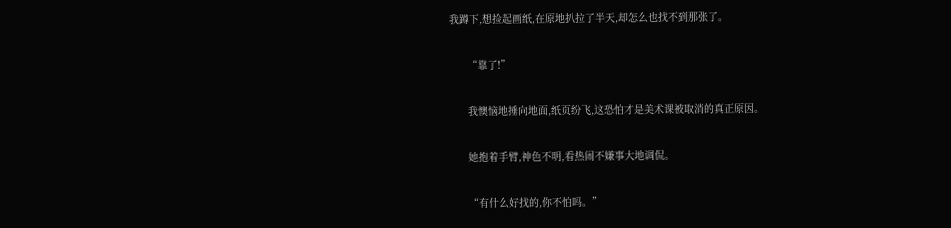我蹲下,想捡起画纸,在原地扒拉了半天,却怎么也找不到那张了。

      “靠了!”

      我懊恼地捶向地面,纸页纷飞,这恐怕才是美术课被取消的真正原因。

      她抱着手臂,神色不明,看热闹不嫌事大地调侃。

      “有什么好找的,你不怕吗。”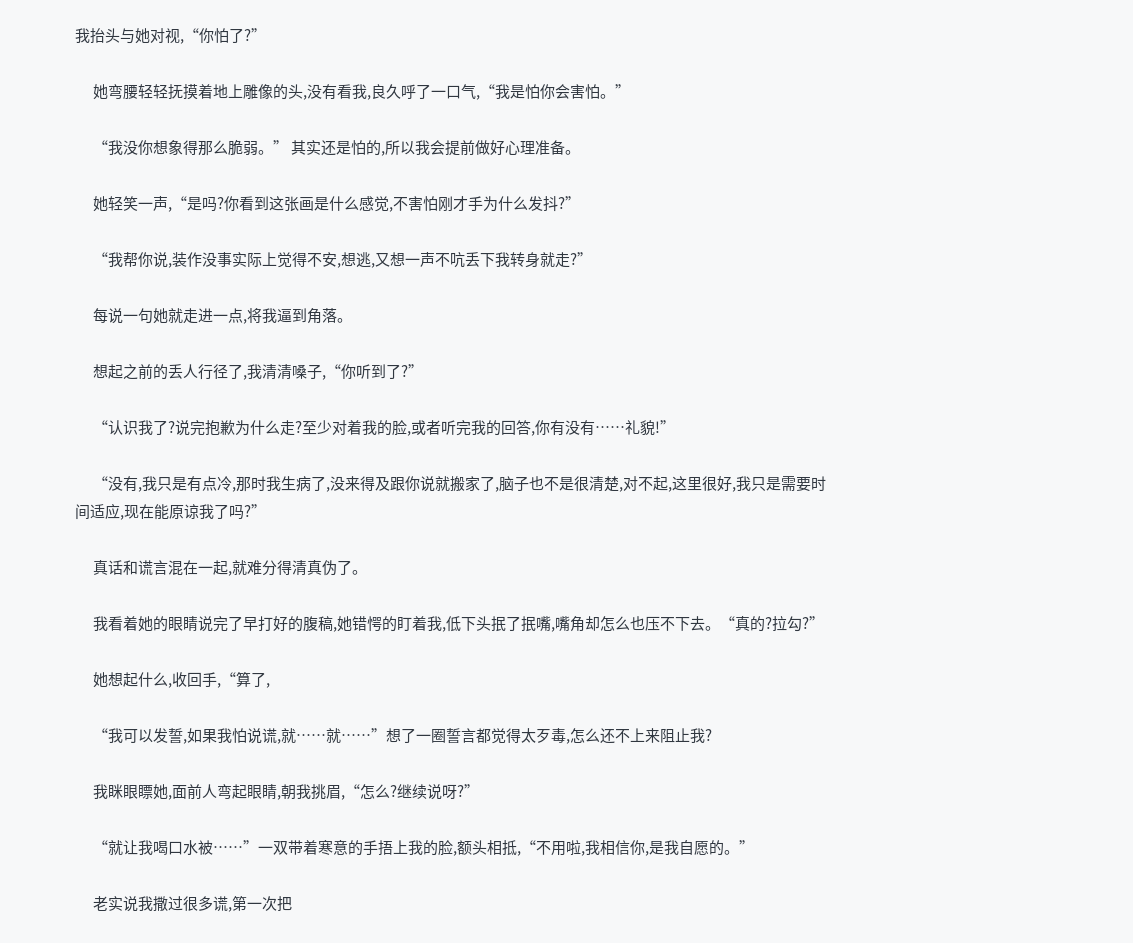我抬头与她对视,“你怕了?”

      她弯腰轻轻抚摸着地上雕像的头,没有看我,良久呼了一口气,“我是怕你会害怕。”

      “我没你想象得那么脆弱。” 其实还是怕的,所以我会提前做好心理准备。

      她轻笑一声,“是吗?你看到这张画是什么感觉,不害怕刚才手为什么发抖?”

      “我帮你说,装作没事实际上觉得不安,想逃,又想一声不吭丢下我转身就走?”

      每说一句她就走进一点,将我逼到角落。

      想起之前的丢人行径了,我清清嗓子,“你听到了?”

      “认识我了?说完抱歉为什么走?至少对着我的脸,或者听完我的回答,你有没有……礼貌!”

      “没有,我只是有点冷,那时我生病了,没来得及跟你说就搬家了,脑子也不是很清楚,对不起,这里很好,我只是需要时间适应,现在能原谅我了吗?”

      真话和谎言混在一起,就难分得清真伪了。

      我看着她的眼睛说完了早打好的腹稿,她错愕的盯着我,低下头抿了抿嘴,嘴角却怎么也压不下去。“真的?拉勾?”

      她想起什么,收回手,“算了,

      “我可以发誓,如果我怕说谎,就……就……”想了一圈誓言都觉得太歹毒,怎么还不上来阻止我?

      我眯眼瞟她,面前人弯起眼睛,朝我挑眉,“怎么?继续说呀?”

      “就让我喝口水被……”一双带着寒意的手捂上我的脸,额头相抵,“不用啦,我相信你,是我自愿的。”

      老实说我撒过很多谎,第一次把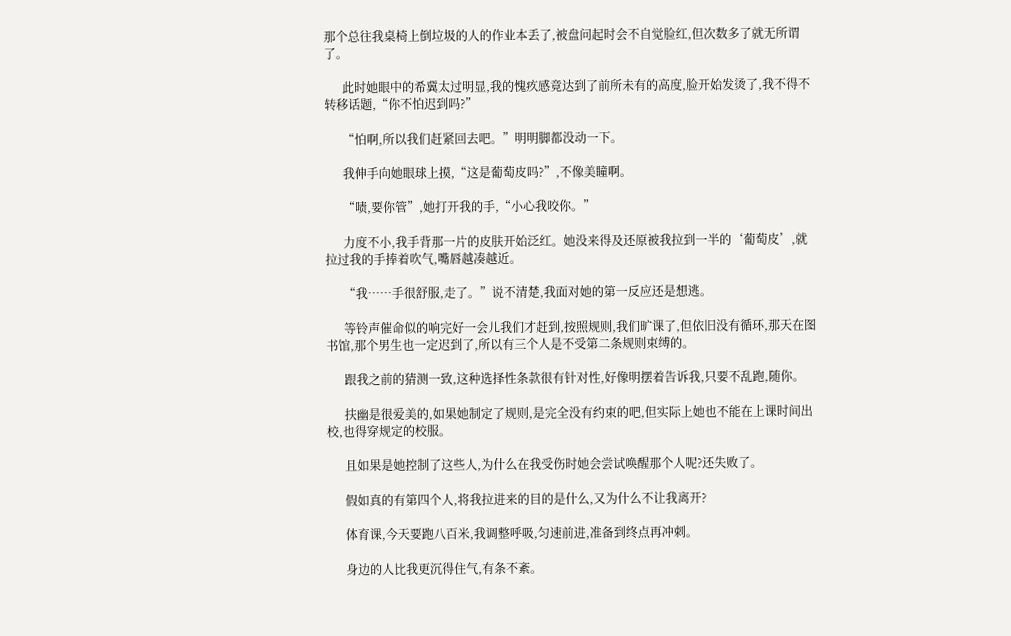那个总往我桌椅上倒垃圾的人的作业本丢了,被盘问起时会不自觉脸红,但次数多了就无所谓了。

      此时她眼中的希冀太过明显,我的愧疚感竟达到了前所未有的高度,脸开始发烫了,我不得不转移话题,“你不怕迟到吗?”

      “怕啊,所以我们赶紧回去吧。”明明脚都没动一下。

      我伸手向她眼球上摸,“这是葡萄皮吗?”,不像美瞳啊。

      “啧,要你管”,她打开我的手,“小心我咬你。”

      力度不小,我手背那一片的皮肤开始泛红。她没来得及还原被我拉到一半的‘葡萄皮’,就拉过我的手捧着吹气,嘴唇越凑越近。

      “我……手很舒服,走了。”说不清楚,我面对她的第一反应还是想逃。

      等铃声催命似的响完好一会儿我们才赶到,按照规则,我们旷课了,但依旧没有循环,那天在图书馆,那个男生也一定迟到了,所以有三个人是不受第二条规则束缚的。

      跟我之前的猜测一致,这种选择性条款很有针对性,好像明摆着告诉我,只要不乱跑,随你。

      扶幽是很爱美的,如果她制定了规则,是完全没有约束的吧,但实际上她也不能在上课时间出校,也得穿规定的校服。

      且如果是她控制了这些人,为什么在我受伤时她会尝试唤醒那个人呢?还失败了。

      假如真的有第四个人,将我拉进来的目的是什么,又为什么不让我离开?

      体育课,今天要跑八百米,我调整呼吸,匀速前进,准备到终点再冲刺。

      身边的人比我更沉得住气,有条不紊。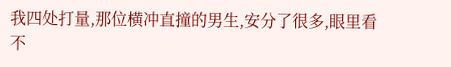我四处打量,那位横冲直撞的男生,安分了很多,眼里看不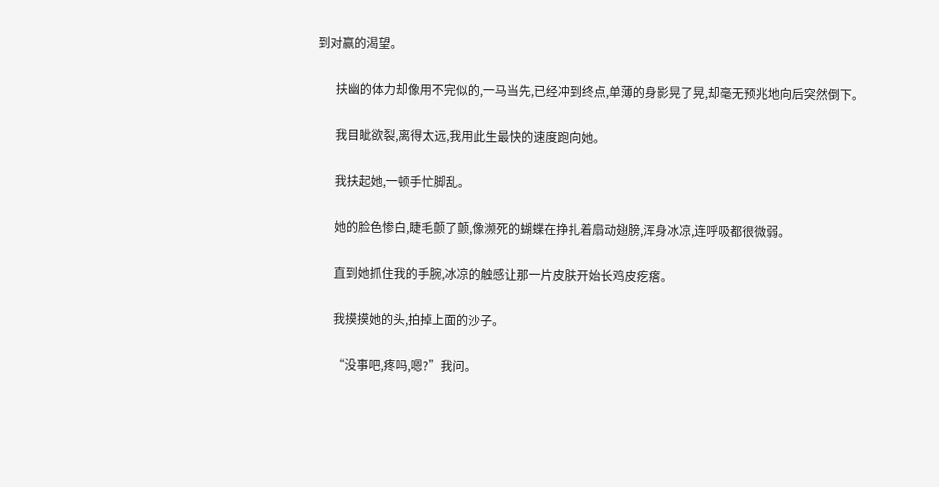到对赢的渴望。

      扶幽的体力却像用不完似的,一马当先,已经冲到终点,单薄的身影晃了晃,却毫无预兆地向后突然倒下。

      我目眦欲裂,离得太远,我用此生最快的速度跑向她。

      我扶起她,一顿手忙脚乱。

      她的脸色惨白,睫毛颤了颤,像濒死的蝴蝶在挣扎着扇动翅膀,浑身冰凉,连呼吸都很微弱。

      直到她抓住我的手腕,冰凉的触感让那一片皮肤开始长鸡皮疙瘩。

      我摸摸她的头,拍掉上面的沙子。

      “没事吧,疼吗,嗯?”我问。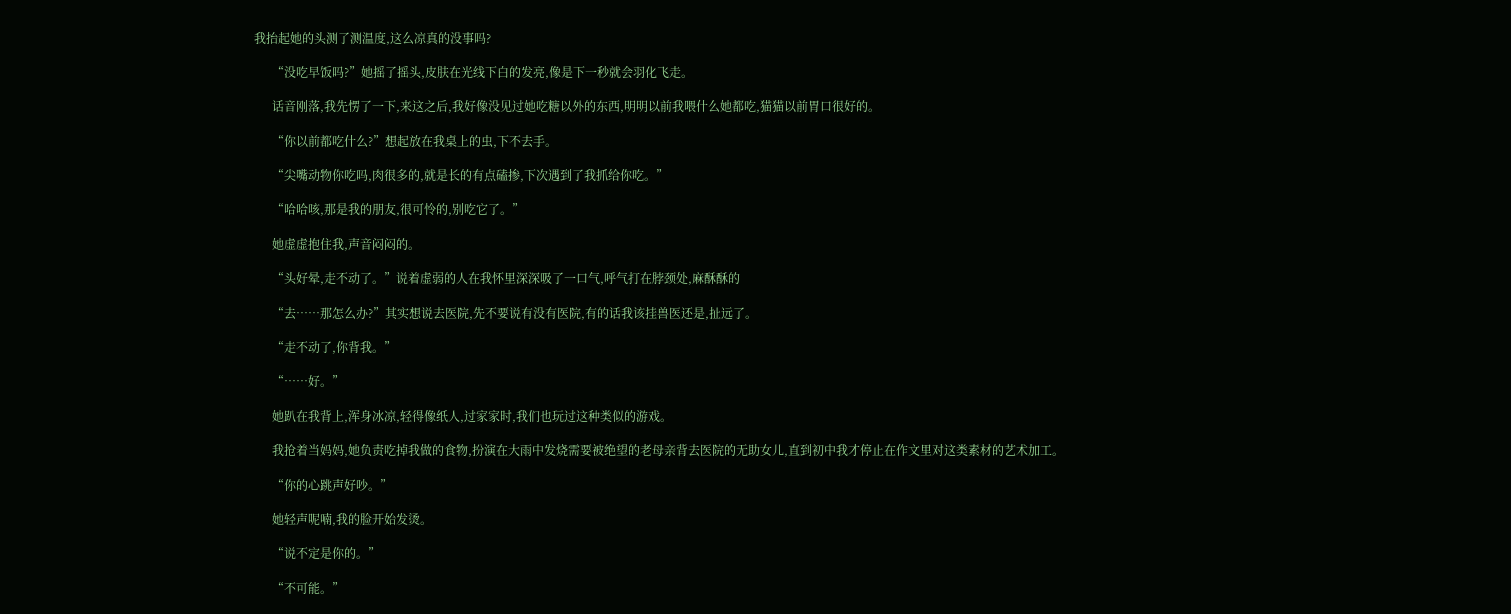我抬起她的头测了测温度,这么凉真的没事吗?

      “没吃早饭吗?”她摇了摇头,皮肤在光线下白的发亮,像是下一秒就会羽化飞走。

      话音刚落,我先愣了一下,来这之后,我好像没见过她吃糖以外的东西,明明以前我喂什么她都吃,猫猫以前胃口很好的。

      “你以前都吃什么?”想起放在我桌上的虫,下不去手。

      “尖嘴动物你吃吗,肉很多的,就是长的有点磕掺,下次遇到了我抓给你吃。”

      “哈哈咳,那是我的朋友,很可怜的,别吃它了。”

      她虚虚抱住我,声音闷闷的。

      “头好晕,走不动了。”说着虚弱的人在我怀里深深吸了一口气,呼气打在脖颈处,麻酥酥的

      “去……那怎么办?”其实想说去医院,先不要说有没有医院,有的话我该挂兽医还是,扯远了。

      “走不动了,你背我。”

      “……好。”

      她趴在我背上,浑身冰凉,轻得像纸人,过家家时,我们也玩过这种类似的游戏。

      我抢着当妈妈,她负责吃掉我做的食物,扮演在大雨中发烧需要被绝望的老母亲背去医院的无助女儿,直到初中我才停止在作文里对这类素材的艺术加工。

      “你的心跳声好吵。”

      她轻声呢喃,我的脸开始发烫。

      “说不定是你的。”

      “不可能。”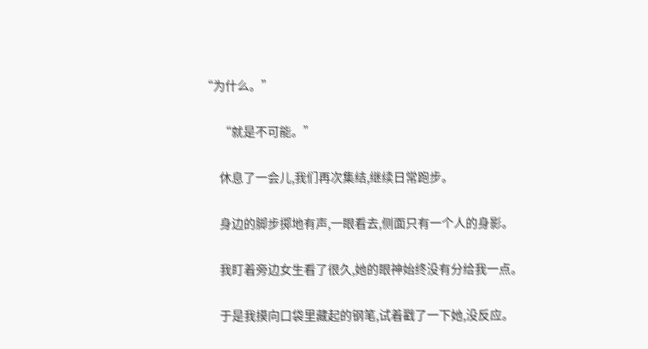“为什么。”

      “就是不可能。”

      休息了一会儿,我们再次集结,继续日常跑步。

      身边的脚步掷地有声,一眼看去,侧面只有一个人的身影。

      我盯着旁边女生看了很久,她的眼神始终没有分给我一点。

      于是我摸向口袋里藏起的钢笔,试着戳了一下她,没反应。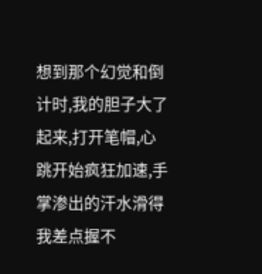想到那个幻觉和倒计时,我的胆子大了起来,打开笔帽,心跳开始疯狂加速,手掌渗出的汗水滑得我差点握不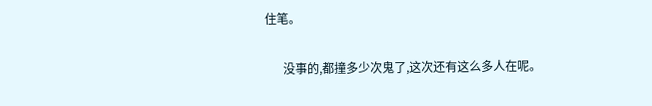住笔。

      没事的,都撞多少次鬼了,这次还有这么多人在呢。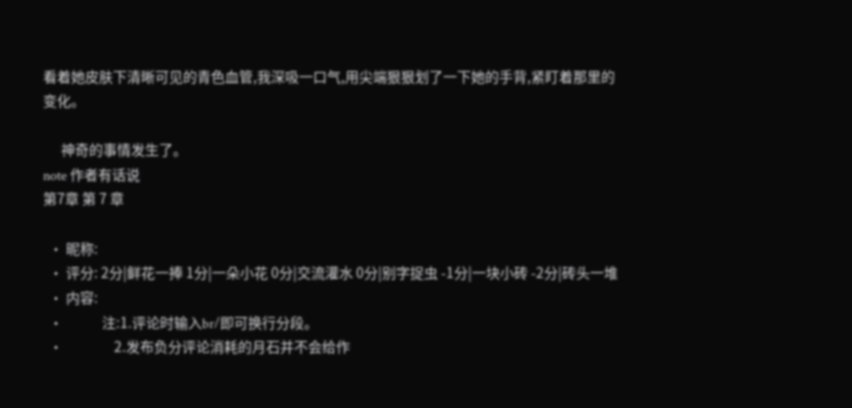看着她皮肤下清晰可见的青色血管,我深吸一口气,用尖端狠狠划了一下她的手背,紧盯着那里的变化。

      神奇的事情发生了。
note 作者有话说
第7章 第 7 章

  • 昵称:
  • 评分: 2分|鲜花一捧 1分|一朵小花 0分|交流灌水 0分|别字捉虫 -1分|一块小砖 -2分|砖头一堆
  • 内容:
  •             注:1.评论时输入br/即可换行分段。
  •                 2.发布负分评论消耗的月石并不会给作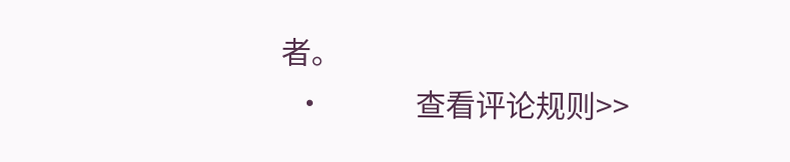者。
  •             查看评论规则>>